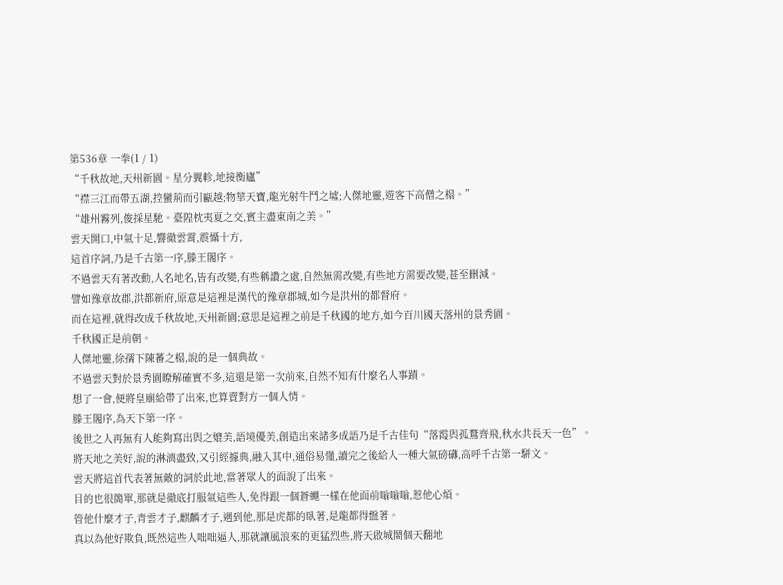第536章 一拳(1 / 1)
“千秋故地,天州新園。星分翼軫,地接衡廬”
“襟三江而帶五湖,控蠻荊而引甌越;物華天寶,龍光射牛鬥之墟;人傑地靈,遊客下高僧之榻。”
“雄州霧列,俊採星馳。臺隍枕夷夏之交,賓主盡東南之美。”
雲天開口,中氣十足,響徹雲霄,震懾十方,
這首序詞,乃是千古第一序,滕王閣序。
不過雲天有著改動,人名地名,皆有改變,有些稱讚之處,自然無需改變,有些地方需要改變,甚至刪減。
譬如豫章故郡,洪都新府,原意是這裡是漢代的豫章郡城,如今是洪州的都督府。
而在這裡,就得改成千秋故地,天州新園;意思是這裡之前是千秋國的地方,如今百川國天落州的景秀園。
千秋國正是前朝。
人傑地靈,徐孺下陳蕃之榻,說的是一個典故。
不過雲天對於景秀園瞭解確實不多,這還是第一次前來,自然不知有什麼名人事蹟。
想了一會,便將皇廟給帶了出來,也算賣對方一個人情。
滕王閣序,為天下第一序。
後世之人再無有人能夠寫出與之媲美,語境優美,創造出來諸多成語乃是千古佳句“落霞與孤鶩齊飛,秋水共長天一色”。
將天地之美好,說的淋漓盡致,又引經據典,融入其中,通俗易懂,讀完之後給人一種大氣磅礴,高呼千古第一駢文。
雲天將這首代表著無敵的詞於此地,當著眾人的面說了出來。
目的也很簡單,那就是徹底打服氣這些人,免得跟一個蒼蠅一樣在他面前嗡嗡嗡,惹他心煩。
管他什麼才子,青雲才子,麒麟才子,遇到他,那是虎都的臥著,是龍都得盤著。
真以為他好欺負,既然這些人咄咄逼人,那就讓風浪來的更猛烈些,將天啟城鬧個天翻地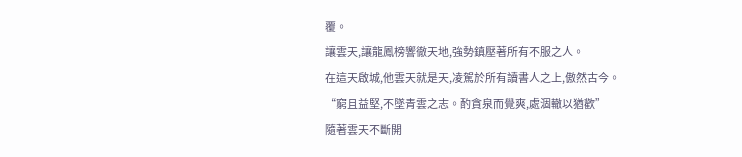覆。
讓雲天,讓龍鳳榜響徹天地,強勢鎮壓著所有不服之人。
在這天啟城,他雲天就是天,凌駕於所有讀書人之上,傲然古今。
“窮且益堅,不墜青雲之志。酌貪泉而覺爽,處涸轍以猶歡”
隨著雲天不斷開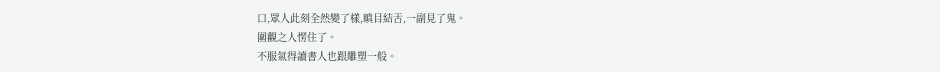口,眾人此刻全然變了樣,瞋目結舌,一副見了鬼。
圍觀之人愣住了。
不服氣得讀書人也跟雕塑一般。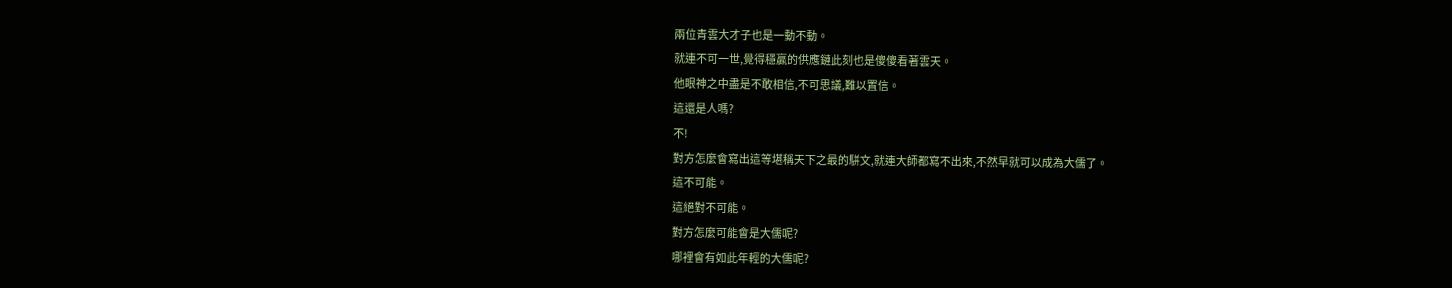兩位青雲大才子也是一動不動。
就連不可一世,覺得穩贏的供應鏈此刻也是傻傻看著雲天。
他眼神之中盡是不敢相信,不可思議,難以置信。
這還是人嗎?
不!
對方怎麼會寫出這等堪稱天下之最的駢文,就連大師都寫不出來,不然早就可以成為大儒了。
這不可能。
這絕對不可能。
對方怎麼可能會是大儒呢?
哪裡會有如此年輕的大儒呢?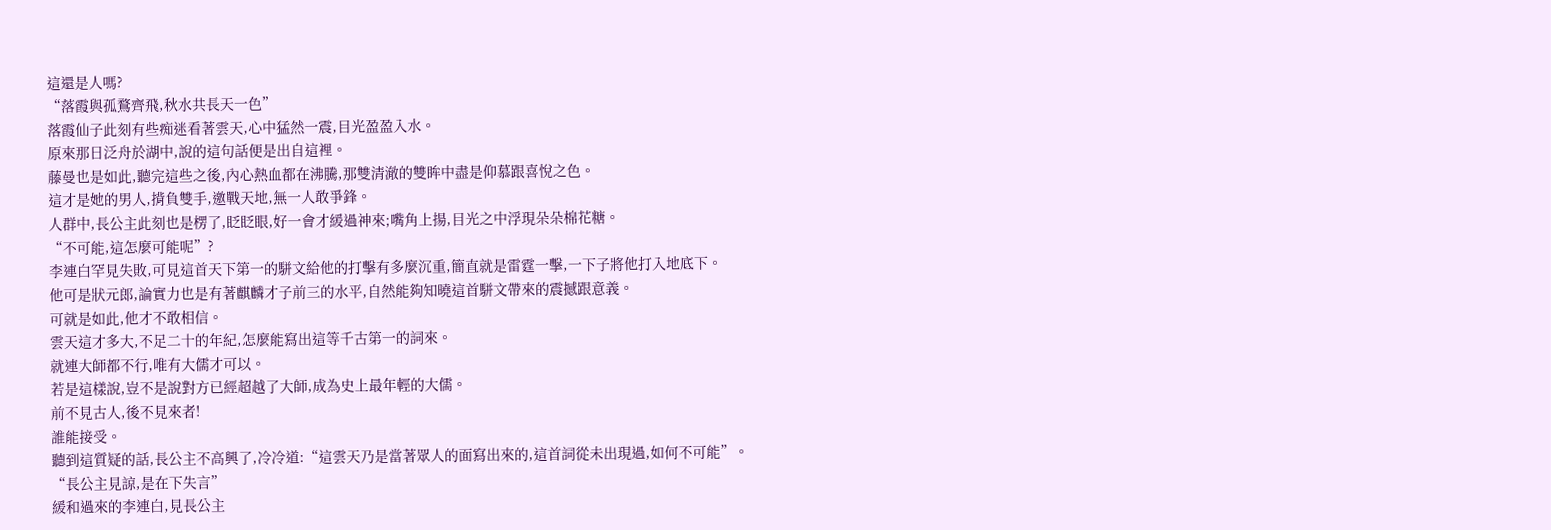這還是人嗎?
“落霞與孤鶩齊飛,秋水共長天一色”
落霞仙子此刻有些痴迷看著雲天,心中猛然一震,目光盈盈入水。
原來那日泛舟於湖中,說的這句話便是出自這裡。
藤曼也是如此,聽完這些之後,內心熱血都在沸騰,那雙清澈的雙眸中盡是仰慕跟喜悅之色。
這才是她的男人,揹負雙手,邀戰天地,無一人敢爭鋒。
人群中,長公主此刻也是楞了,眨眨眼,好一會才緩過神來;嘴角上揚,目光之中浮現朵朵棉花糖。
“不可能,這怎麼可能呢”?
李連白罕見失敗,可見這首天下第一的駢文給他的打擊有多麼沉重,簡直就是雷霆一擊,一下子將他打入地底下。
他可是狀元郎,論實力也是有著麒麟才子前三的水平,自然能夠知曉這首駢文帶來的震撼跟意義。
可就是如此,他才不敢相信。
雲天這才多大,不足二十的年紀,怎麼能寫出這等千古第一的詞來。
就連大師都不行,唯有大儒才可以。
若是這樣說,豈不是說對方已經超越了大師,成為史上最年輕的大儒。
前不見古人,後不見來者!
誰能接受。
聽到這質疑的話,長公主不高興了,冷冷道:“這雲天乃是當著眾人的面寫出來的,這首詞從未出現過,如何不可能”。
“長公主見諒,是在下失言”
緩和過來的李連白,見長公主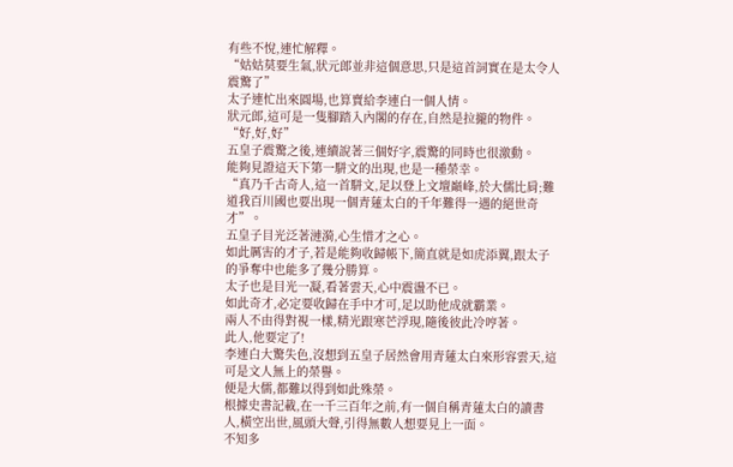有些不悅,連忙解釋。
“姑姑莫要生氣,狀元郎並非這個意思,只是這首詞實在是太令人震驚了”
太子連忙出來圓場,也算賣給李連白一個人情。
狀元郎,這可是一隻腳踏入內閣的存在,自然是拉攏的物件。
“好,好,好”
五皇子震驚之後,連續說著三個好字,震驚的同時也很激動。
能夠見證這天下第一駢文的出現,也是一種榮幸。
“真乃千古奇人,這一首駢文,足以登上文壇巔峰,於大儒比肩;難道我百川國也要出現一個青蓮太白的千年難得一遇的絕世奇才”。
五皇子目光泛著漣漪,心生惜才之心。
如此厲害的才子,若是能夠收歸帳下,簡直就是如虎添翼,跟太子的爭奪中也能多了幾分勝算。
太子也是目光一凝,看著雲天,心中震盪不已。
如此奇才,必定要收歸在手中才可,足以助他成就霸業。
兩人不由得對視一樣,精光跟寒芒浮現,隨後彼此冷哼著。
此人,他要定了!
李連白大驚失色,沒想到五皇子居然會用青蓮太白來形容雲天,這可是文人無上的榮譽。
便是大儒,都難以得到如此殊榮。
根據史書記載,在一千三百年之前,有一個自稱青蓮太白的讀書人,橫空出世,風頭大聲,引得無數人想要見上一面。
不知多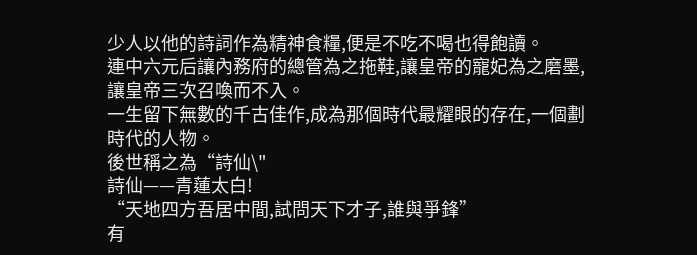少人以他的詩詞作為精神食糧,便是不吃不喝也得飽讀。
連中六元后讓內務府的總管為之拖鞋,讓皇帝的寵妃為之磨墨,讓皇帝三次召喚而不入。
一生留下無數的千古佳作,成為那個時代最耀眼的存在,一個劃時代的人物。
後世稱之為“詩仙\"
詩仙——青蓮太白!
“天地四方吾居中間,試問天下才子,誰與爭鋒”
有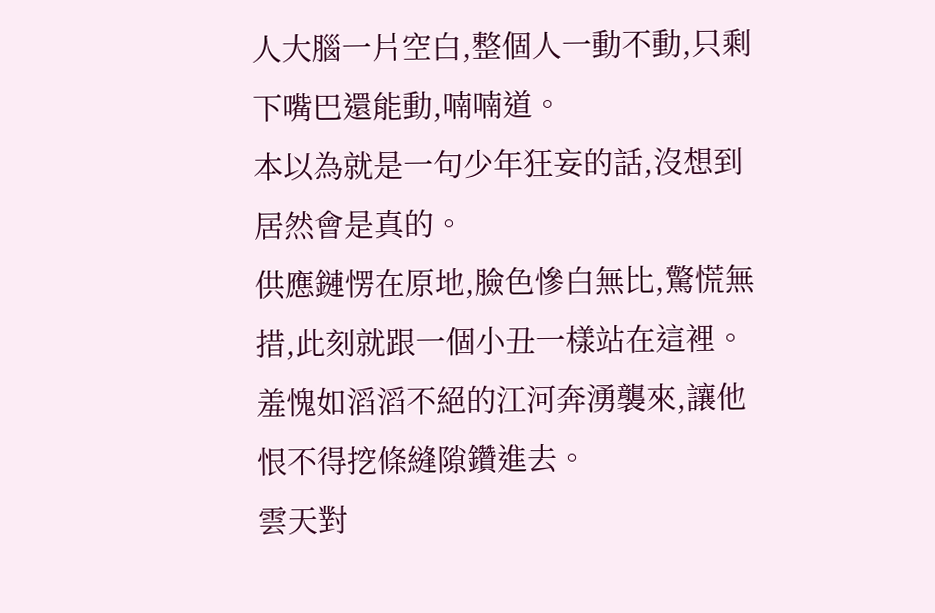人大腦一片空白,整個人一動不動,只剩下嘴巴還能動,喃喃道。
本以為就是一句少年狂妄的話,沒想到居然會是真的。
供應鏈愣在原地,臉色慘白無比,驚慌無措,此刻就跟一個小丑一樣站在這裡。
羞愧如滔滔不絕的江河奔湧襲來,讓他恨不得挖條縫隙鑽進去。
雲天對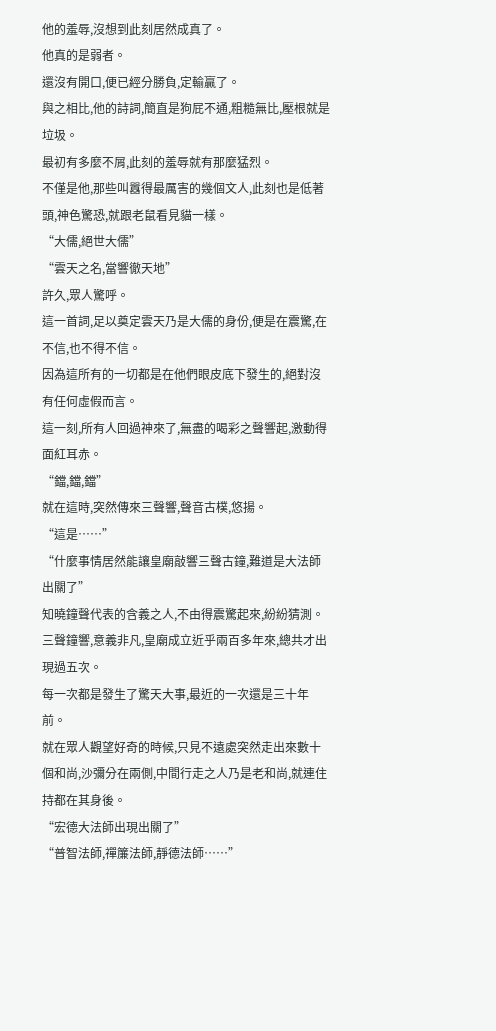他的羞辱,沒想到此刻居然成真了。
他真的是弱者。
還沒有開口,便已經分勝負,定輸贏了。
與之相比,他的詩詞,簡直是狗屁不通,粗糙無比,壓根就是垃圾。
最初有多麼不屑,此刻的羞辱就有那麼猛烈。
不僅是他,那些叫囂得最厲害的幾個文人,此刻也是低著頭,神色驚恐,就跟老鼠看見貓一樣。
“大儒,絕世大儒”
“雲天之名,當響徹天地”
許久,眾人驚呼。
這一首詞,足以奠定雲天乃是大儒的身份,便是在震驚,在不信,也不得不信。
因為這所有的一切都是在他們眼皮底下發生的,絕對沒有任何虛假而言。
這一刻,所有人回過神來了,無盡的喝彩之聲響起,激動得面紅耳赤。
“鐺,鐺,鐺”
就在這時,突然傳來三聲響,聲音古樸,悠揚。
“這是……”
“什麼事情居然能讓皇廟敲響三聲古鐘,難道是大法師出關了”
知曉鐘聲代表的含義之人,不由得震驚起來,紛紛猜測。
三聲鐘響,意義非凡,皇廟成立近乎兩百多年來,總共才出現過五次。
每一次都是發生了驚天大事,最近的一次還是三十年前。
就在眾人觀望好奇的時候,只見不遠處突然走出來數十個和尚,沙彌分在兩側,中間行走之人乃是老和尚,就連住持都在其身後。
“宏德大法師出現出關了”
“普智法師,禪簾法師,靜德法師……”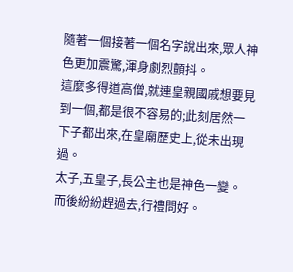隨著一個接著一個名字說出來,眾人神色更加震驚,渾身劇烈顫抖。
這麼多得道高僧,就連皇親國戚想要見到一個,都是很不容易的;此刻居然一下子都出來,在皇廟歷史上,從未出現過。
太子,五皇子,長公主也是神色一變。
而後紛紛趕過去,行禮問好。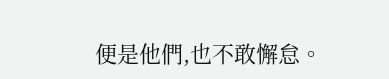便是他們,也不敢懈怠。